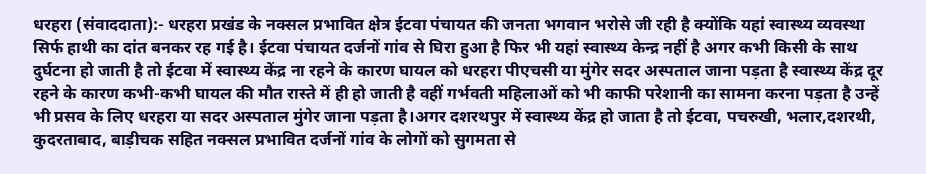धरहरा (संवाददाता):- धरहरा प्रखंड के नक्सल प्रभावित क्षेत्र ईटवा पंचायत की जनता भगवान भरोसे जी रही है क्योंकि यहां स्वास्थ्य व्यवस्था सिर्फ हाथी का दांत बनकर रह गई है। ईटवा पंचायत दर्जनों गांव से घिरा हुआ है फिर भी यहां स्वास्थ्य केन्द्र नहीं है अगर कभी किसी के साथ दुर्घटना हो जाती है तो ईटवा में स्वास्थ्य केंद्र ना रहने के कारण घायल को धरहरा पीएचसी या मुंगेर सदर अस्पताल जाना पड़ता है स्वास्थ्य केंद्र दूर रहने के कारण कभी-कभी घायल की मौत रास्ते में ही हो जाती है वहीं गर्भवती महिलाओं को भी काफी परेशानी का सामना करना पड़ता है उन्हें भी प्रसव के लिए धरहरा या सदर अस्पताल मुंगेर जाना पड़ता है।अगर दशरथपुर में स्वास्थ्य केंद्र हो जाता है तो ईटवा, पचरुखी, भलार,दशरथी, कुदरताबाद, बाड़ीचक सहित नक्सल प्रभावित दर्जनों गांव के लोगों को सुगमता से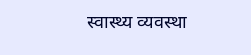स्वास्थ्य व्यवस्था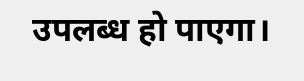उपलब्ध हो पाएगा।